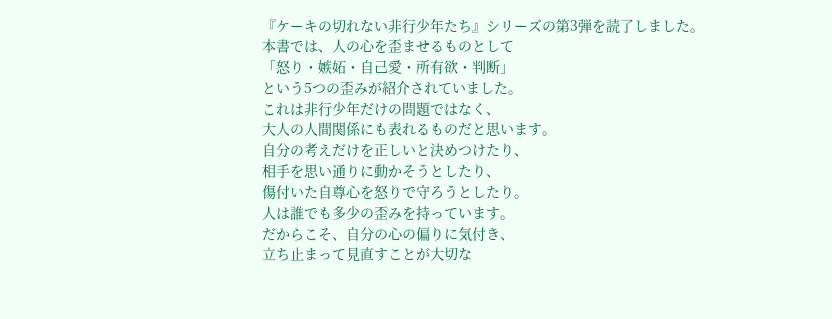『ケーキの切れない非行少年たち』シリーズの第3弾を読了しました。
本書では、人の心を歪ませるものとして
「怒り・嫉妬・自己愛・所有欲・判断」
という5つの歪みが紹介されていました。
これは非行少年だけの問題ではなく、
大人の人間関係にも表れるものだと思います。
自分の考えだけを正しいと決めつけたり、
相手を思い通りに動かそうとしたり、
傷付いた自尊心を怒りで守ろうとしたり。
人は誰でも多少の歪みを持っています。
だからこそ、自分の心の偏りに気付き、
立ち止まって見直すことが大切な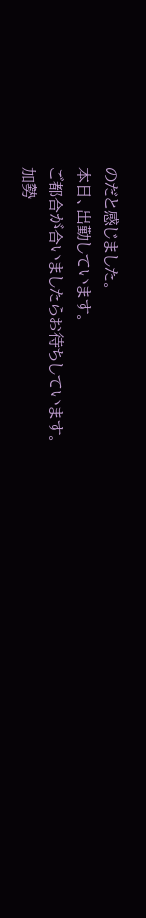のだと感じました。
本日、出勤しています。
ご都合が合いましたらお待ちしています。
加勢